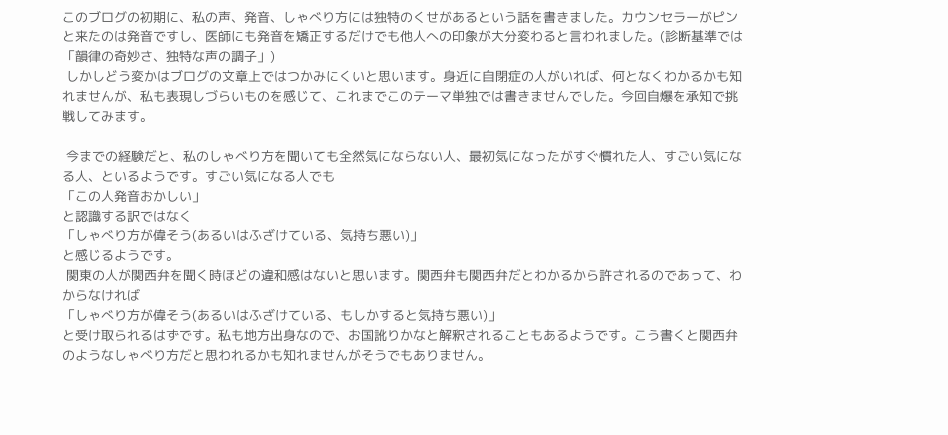このブログの初期に、私の声、発音、しゃべり方には独特のくせがあるという話を書きました。カウンセラーがピンと来たのは発音ですし、医師にも発音を矯正するだけでも他人への印象が大分変わると言われました。(診断基準では「韻律の奇妙さ、独特な声の調子」)
 しかしどう変かはブログの文章上ではつかみにくいと思います。身近に自閉症の人がいれば、何となくわかるかも知れませんが、私も表現しづらいものを感じて、これまでこのテーマ単独では書きませんでした。今回自爆を承知で挑戦してみます。

 今までの経験だと、私のしゃべり方を聞いても全然気にならない人、最初気になったがすぐ慣れた人、すごい気になる人、といるようです。すごい気になる人でも
「この人発音おかしい」
と認識する訳ではなく
「しゃべり方が偉そう(あるいはふざけている、気持ち悪い)」
と感じるようです。
 関東の人が関西弁を聞く時ほどの違和感はないと思います。関西弁も関西弁だとわかるから許されるのであって、わからなければ
「しゃべり方が偉そう(あるいはふざけている、もしかすると気持ち悪い)」
と受け取られるはずです。私も地方出身なので、お国訛りかなと解釈されることもあるようです。こう書くと関西弁のようなしゃべり方だと思われるかも知れませんがそうでもありません。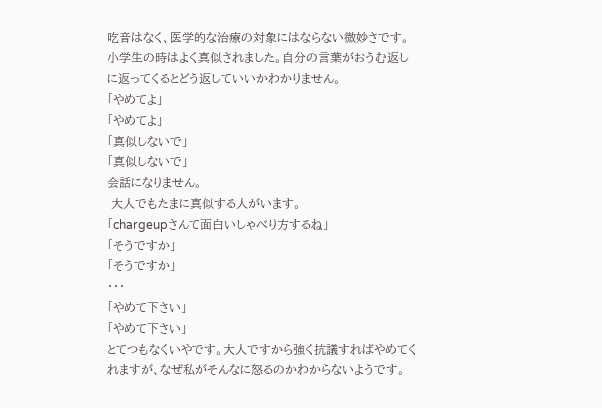吃音はなく、医学的な治療の対象にはならない微妙さです。小学生の時はよく真似されました。自分の言葉がおうむ返しに返ってくるとどう返していいかわかりません。
「やめてよ」
「やめてよ」
「真似しないで」
「真似しないで」
会話になりません。
 大人でもたまに真似する人がいます。
「chargeupさんて面白いしゃべり方するね」
「そうですか」
「そうですか」
・・・
「やめて下さい」
「やめて下さい」
とてつもなくいやです。大人ですから強く抗議すればやめてくれますが、なぜ私がそんなに怒るのかわからないようです。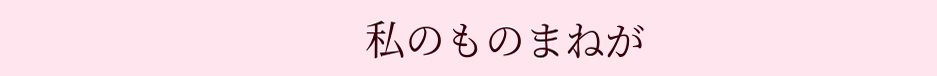私のものまねが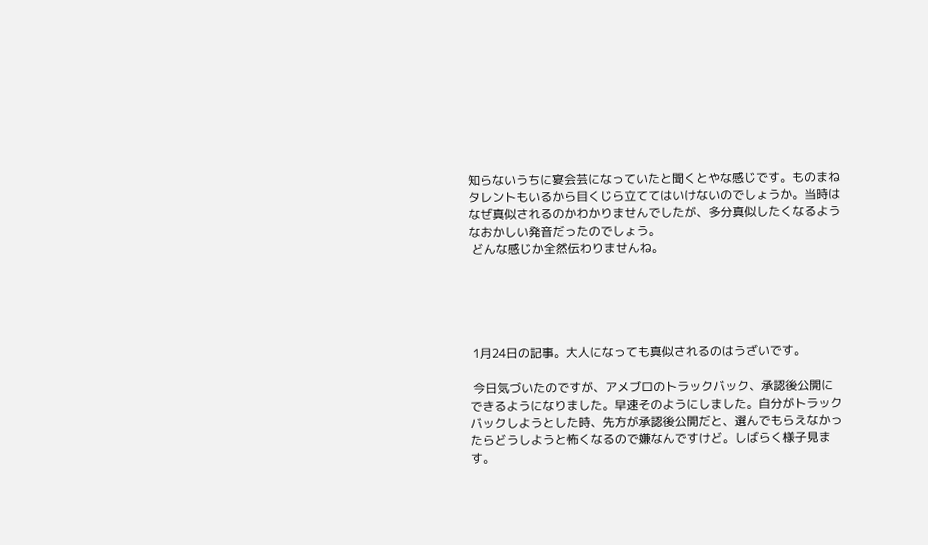知らないうちに宴会芸になっていたと聞くとやな感じです。ものまねタレントもいるから目くじら立ててはいけないのでしょうか。当時はなぜ真似されるのかわかりませんでしたが、多分真似したくなるようなおかしい発音だったのでしょう。
 どんな感じか全然伝わりませんね。





 1月24日の記事。大人になっても真似されるのはうざいです。

 今日気づいたのですが、アメブロのトラックバック、承認後公開にできるようになりました。早速そのようにしました。自分がトラックバックしようとした時、先方が承認後公開だと、選んでもらえなかったらどうしようと怖くなるので嫌なんですけど。しばらく様子見ます。